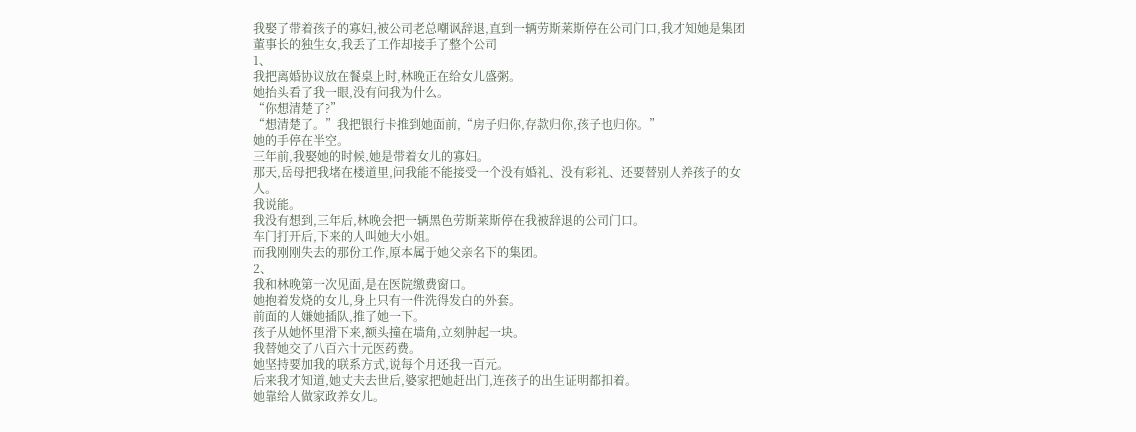我娶了带着孩子的寡妇,被公司老总嘲讽辞退,直到一辆劳斯莱斯停在公司门口,我才知她是集团董事长的独生女,我丢了工作却接手了整个公司
1、
我把离婚协议放在餐桌上时,林晚正在给女儿盛粥。
她抬头看了我一眼,没有问我为什么。
“你想清楚了?”
“想清楚了。”我把银行卡推到她面前,“房子归你,存款归你,孩子也归你。”
她的手停在半空。
三年前,我娶她的时候,她是带着女儿的寡妇。
那天,岳母把我堵在楼道里,问我能不能接受一个没有婚礼、没有彩礼、还要替别人养孩子的女人。
我说能。
我没有想到,三年后,林晚会把一辆黑色劳斯莱斯停在我被辞退的公司门口。
车门打开后,下来的人叫她大小姐。
而我刚刚失去的那份工作,原本属于她父亲名下的集团。
2、
我和林晚第一次见面,是在医院缴费窗口。
她抱着发烧的女儿,身上只有一件洗得发白的外套。
前面的人嫌她插队,推了她一下。
孩子从她怀里滑下来,额头撞在墙角,立刻肿起一块。
我替她交了八百六十元医药费。
她坚持要加我的联系方式,说每个月还我一百元。
后来我才知道,她丈夫去世后,婆家把她赶出门,连孩子的出生证明都扣着。
她靠给人做家政养女儿。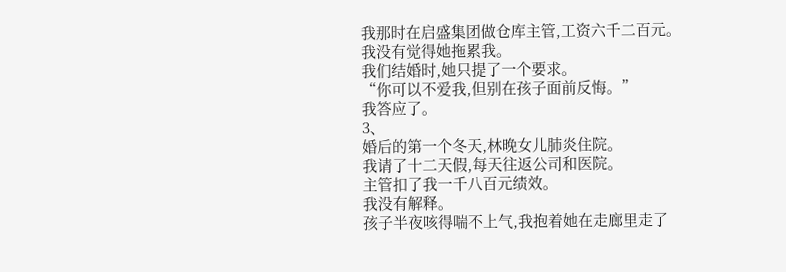我那时在启盛集团做仓库主管,工资六千二百元。
我没有觉得她拖累我。
我们结婚时,她只提了一个要求。
“你可以不爱我,但别在孩子面前反悔。”
我答应了。
3、
婚后的第一个冬天,林晚女儿肺炎住院。
我请了十二天假,每天往返公司和医院。
主管扣了我一千八百元绩效。
我没有解释。
孩子半夜咳得喘不上气,我抱着她在走廊里走了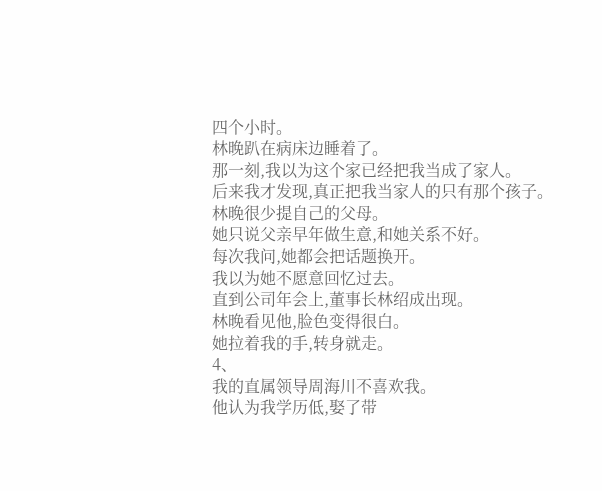四个小时。
林晚趴在病床边睡着了。
那一刻,我以为这个家已经把我当成了家人。
后来我才发现,真正把我当家人的只有那个孩子。
林晚很少提自己的父母。
她只说父亲早年做生意,和她关系不好。
每次我问,她都会把话题换开。
我以为她不愿意回忆过去。
直到公司年会上,董事长林绍成出现。
林晚看见他,脸色变得很白。
她拉着我的手,转身就走。
4、
我的直属领导周海川不喜欢我。
他认为我学历低,娶了带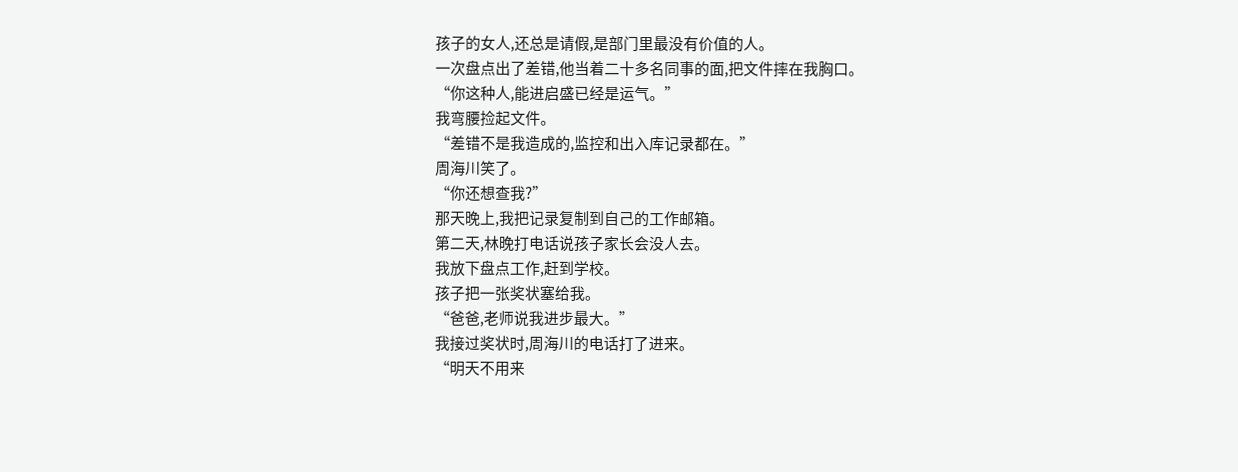孩子的女人,还总是请假,是部门里最没有价值的人。
一次盘点出了差错,他当着二十多名同事的面,把文件摔在我胸口。
“你这种人,能进启盛已经是运气。”
我弯腰捡起文件。
“差错不是我造成的,监控和出入库记录都在。”
周海川笑了。
“你还想查我?”
那天晚上,我把记录复制到自己的工作邮箱。
第二天,林晚打电话说孩子家长会没人去。
我放下盘点工作,赶到学校。
孩子把一张奖状塞给我。
“爸爸,老师说我进步最大。”
我接过奖状时,周海川的电话打了进来。
“明天不用来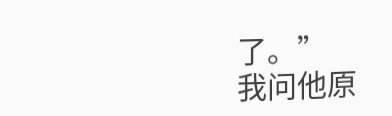了。”
我问他原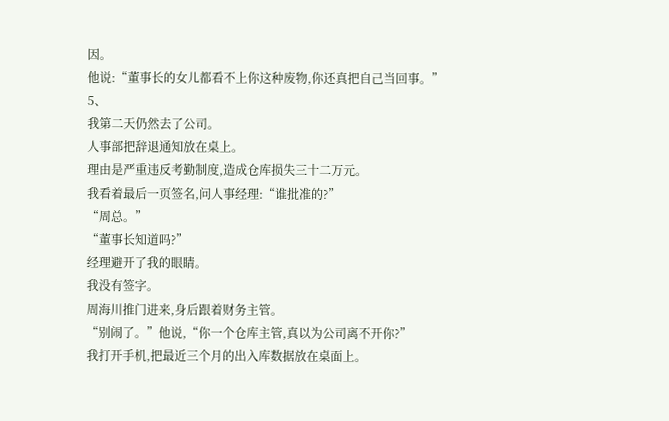因。
他说:“董事长的女儿都看不上你这种废物,你还真把自己当回事。”
5、
我第二天仍然去了公司。
人事部把辞退通知放在桌上。
理由是严重违反考勤制度,造成仓库损失三十二万元。
我看着最后一页签名,问人事经理:“谁批准的?”
“周总。”
“董事长知道吗?”
经理避开了我的眼睛。
我没有签字。
周海川推门进来,身后跟着财务主管。
“别闹了。”他说,“你一个仓库主管,真以为公司离不开你?”
我打开手机,把最近三个月的出入库数据放在桌面上。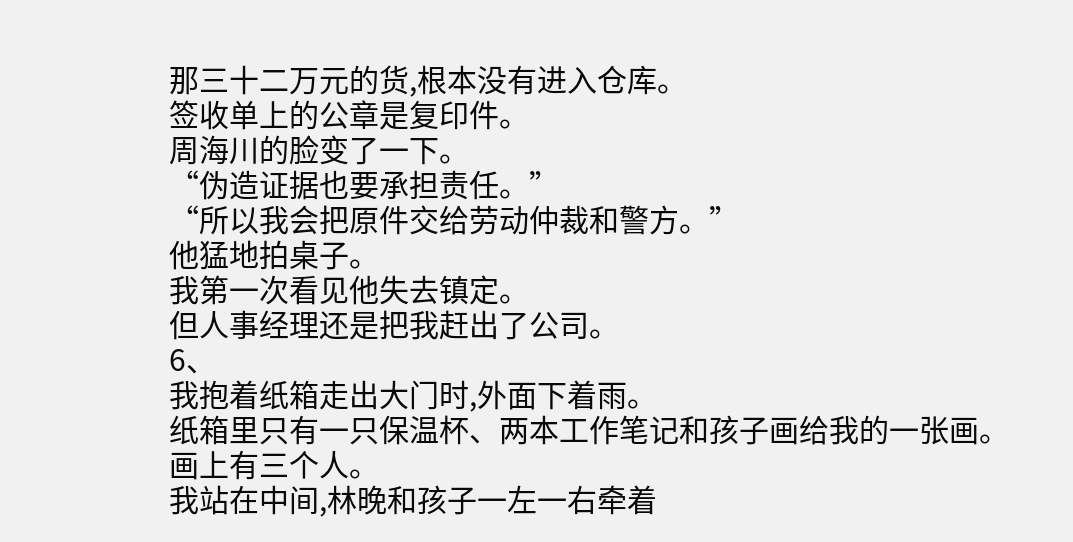那三十二万元的货,根本没有进入仓库。
签收单上的公章是复印件。
周海川的脸变了一下。
“伪造证据也要承担责任。”
“所以我会把原件交给劳动仲裁和警方。”
他猛地拍桌子。
我第一次看见他失去镇定。
但人事经理还是把我赶出了公司。
6、
我抱着纸箱走出大门时,外面下着雨。
纸箱里只有一只保温杯、两本工作笔记和孩子画给我的一张画。
画上有三个人。
我站在中间,林晚和孩子一左一右牵着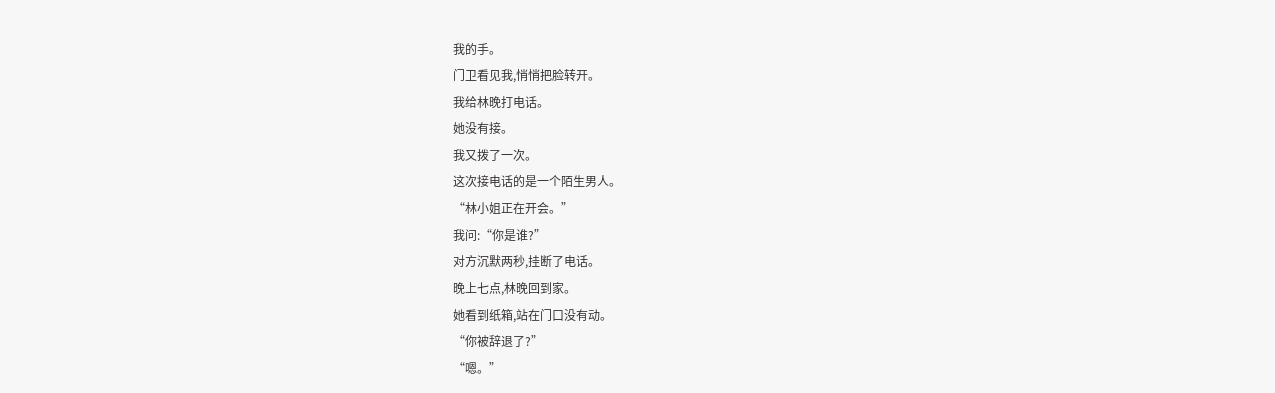我的手。
门卫看见我,悄悄把脸转开。
我给林晚打电话。
她没有接。
我又拨了一次。
这次接电话的是一个陌生男人。
“林小姐正在开会。”
我问:“你是谁?”
对方沉默两秒,挂断了电话。
晚上七点,林晚回到家。
她看到纸箱,站在门口没有动。
“你被辞退了?”
“嗯。”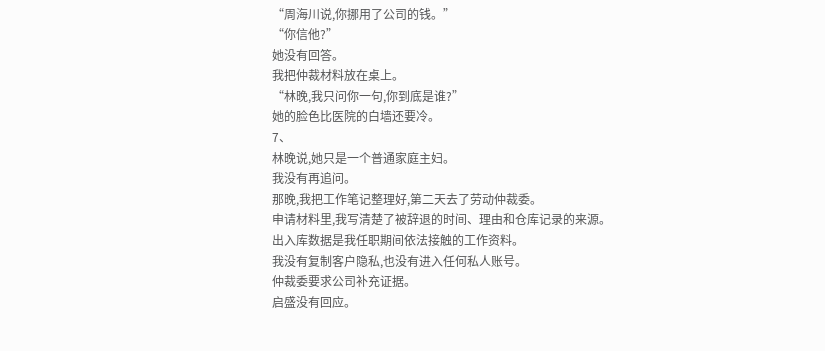“周海川说,你挪用了公司的钱。”
“你信他?”
她没有回答。
我把仲裁材料放在桌上。
“林晚,我只问你一句,你到底是谁?”
她的脸色比医院的白墙还要冷。
7、
林晚说,她只是一个普通家庭主妇。
我没有再追问。
那晚,我把工作笔记整理好,第二天去了劳动仲裁委。
申请材料里,我写清楚了被辞退的时间、理由和仓库记录的来源。
出入库数据是我任职期间依法接触的工作资料。
我没有复制客户隐私,也没有进入任何私人账号。
仲裁委要求公司补充证据。
启盛没有回应。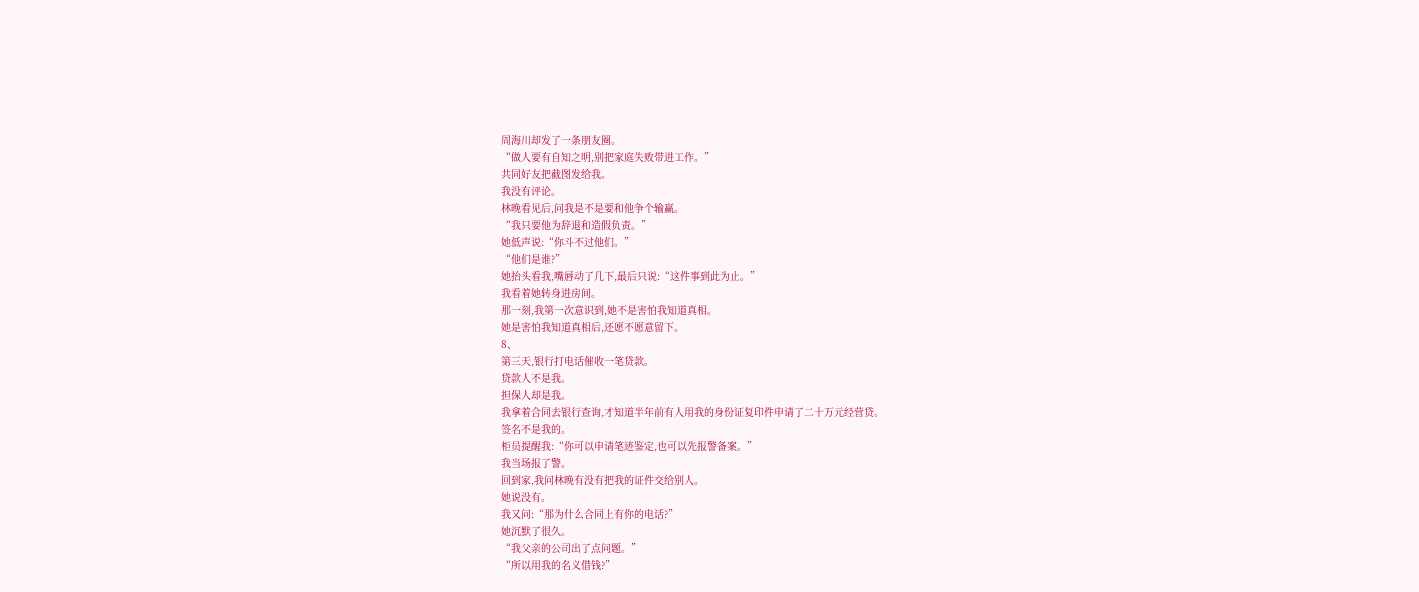周海川却发了一条朋友圈。
“做人要有自知之明,别把家庭失败带进工作。”
共同好友把截图发给我。
我没有评论。
林晚看见后,问我是不是要和他争个输赢。
“我只要他为辞退和造假负责。”
她低声说:“你斗不过他们。”
“他们是谁?”
她抬头看我,嘴唇动了几下,最后只说:“这件事到此为止。”
我看着她转身进房间。
那一刻,我第一次意识到,她不是害怕我知道真相。
她是害怕我知道真相后,还愿不愿意留下。
8、
第三天,银行打电话催收一笔贷款。
贷款人不是我。
担保人却是我。
我拿着合同去银行查询,才知道半年前有人用我的身份证复印件申请了二十万元经营贷。
签名不是我的。
柜员提醒我:“你可以申请笔迹鉴定,也可以先报警备案。”
我当场报了警。
回到家,我问林晚有没有把我的证件交给别人。
她说没有。
我又问:“那为什么合同上有你的电话?”
她沉默了很久。
“我父亲的公司出了点问题。”
“所以用我的名义借钱?”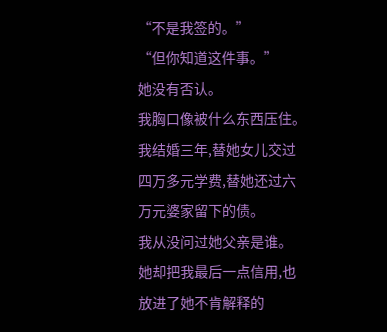“不是我签的。”
“但你知道这件事。”
她没有否认。
我胸口像被什么东西压住。
我结婚三年,替她女儿交过四万多元学费,替她还过六万元婆家留下的债。
我从没问过她父亲是谁。
她却把我最后一点信用,也放进了她不肯解释的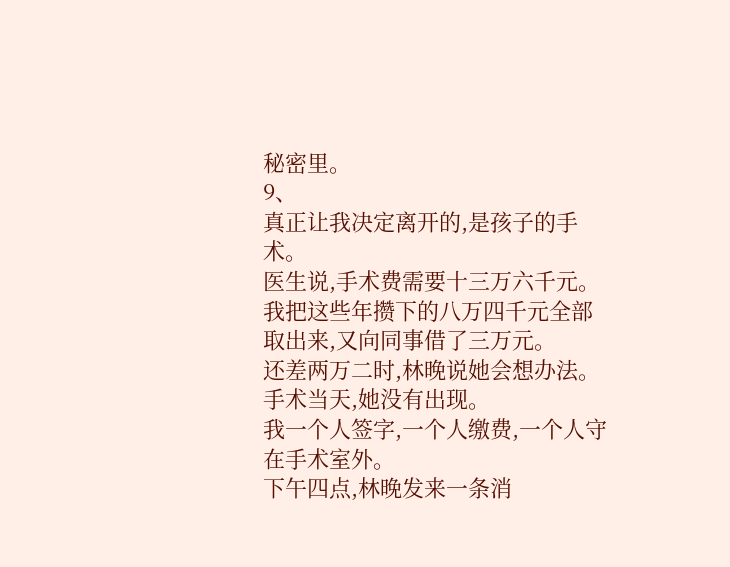秘密里。
9、
真正让我决定离开的,是孩子的手术。
医生说,手术费需要十三万六千元。
我把这些年攒下的八万四千元全部取出来,又向同事借了三万元。
还差两万二时,林晚说她会想办法。
手术当天,她没有出现。
我一个人签字,一个人缴费,一个人守在手术室外。
下午四点,林晚发来一条消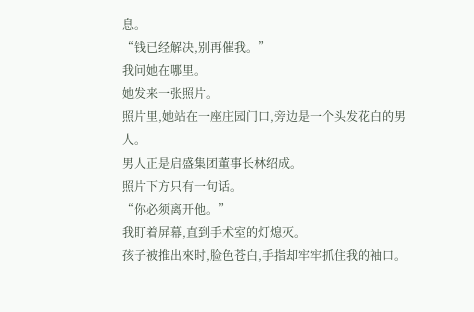息。
“钱已经解决,别再催我。”
我问她在哪里。
她发来一张照片。
照片里,她站在一座庄园门口,旁边是一个头发花白的男人。
男人正是启盛集团董事长林绍成。
照片下方只有一句话。
“你必须离开他。”
我盯着屏幕,直到手术室的灯熄灭。
孩子被推出來时,脸色苍白,手指却牢牢抓住我的袖口。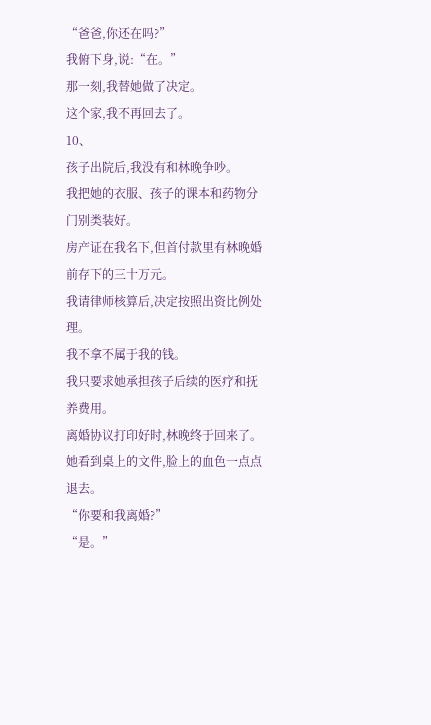“爸爸,你还在吗?”
我俯下身,说:“在。”
那一刻,我替她做了决定。
这个家,我不再回去了。
10、
孩子出院后,我没有和林晚争吵。
我把她的衣服、孩子的课本和药物分门别类装好。
房产证在我名下,但首付款里有林晚婚前存下的三十万元。
我请律师核算后,决定按照出资比例处理。
我不拿不属于我的钱。
我只要求她承担孩子后续的医疗和抚养费用。
离婚协议打印好时,林晚终于回来了。
她看到桌上的文件,脸上的血色一点点退去。
“你要和我离婚?”
“是。”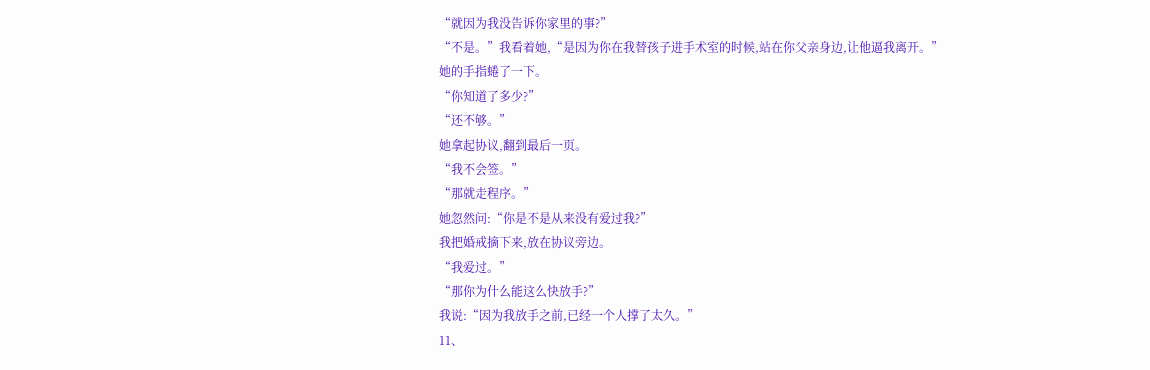“就因为我没告诉你家里的事?”
“不是。”我看着她,“是因为你在我替孩子进手术室的时候,站在你父亲身边,让他逼我离开。”
她的手指蜷了一下。
“你知道了多少?”
“还不够。”
她拿起协议,翻到最后一页。
“我不会签。”
“那就走程序。”
她忽然问:“你是不是从来没有爱过我?”
我把婚戒摘下来,放在协议旁边。
“我爱过。”
“那你为什么能这么快放手?”
我说:“因为我放手之前,已经一个人撑了太久。”
11、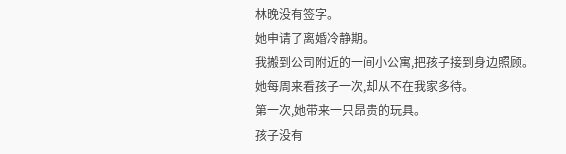林晚没有签字。
她申请了离婚冷静期。
我搬到公司附近的一间小公寓,把孩子接到身边照顾。
她每周来看孩子一次,却从不在我家多待。
第一次,她带来一只昂贵的玩具。
孩子没有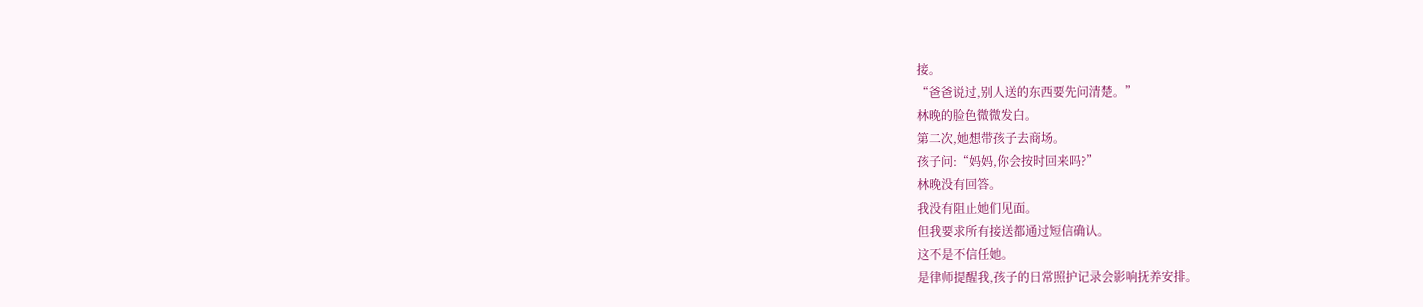接。
“爸爸说过,别人送的东西要先问清楚。”
林晚的脸色微微发白。
第二次,她想带孩子去商场。
孩子问:“妈妈,你会按时回来吗?”
林晚没有回答。
我没有阻止她们见面。
但我要求所有接送都通过短信确认。
这不是不信任她。
是律师提醒我,孩子的日常照护记录会影响抚养安排。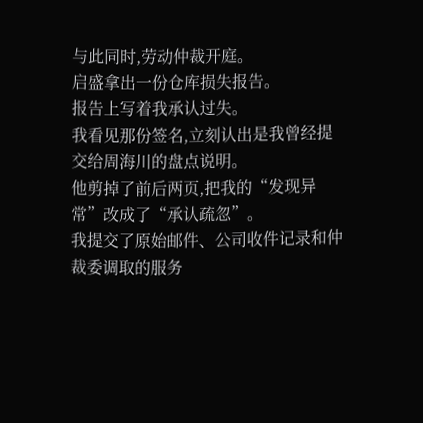与此同时,劳动仲裁开庭。
启盛拿出一份仓库损失报告。
报告上写着我承认过失。
我看见那份签名,立刻认出是我曾经提交给周海川的盘点说明。
他剪掉了前后两页,把我的“发现异常”改成了“承认疏忽”。
我提交了原始邮件、公司收件记录和仲裁委调取的服务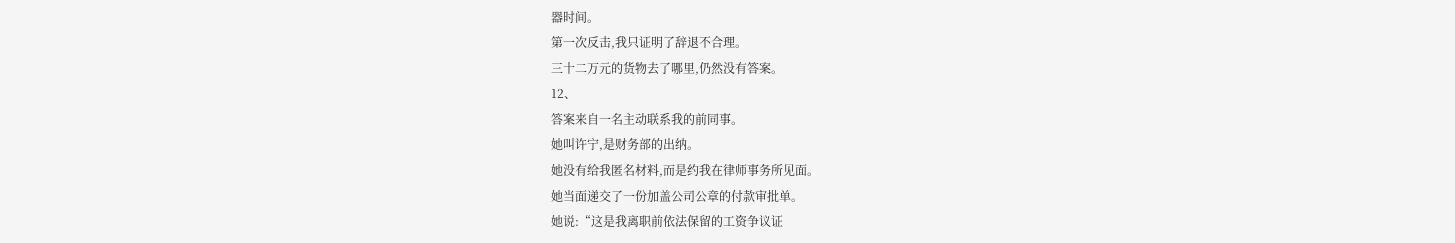器时间。
第一次反击,我只证明了辞退不合理。
三十二万元的货物去了哪里,仍然没有答案。
12、
答案来自一名主动联系我的前同事。
她叫许宁,是财务部的出纳。
她没有给我匿名材料,而是约我在律师事务所见面。
她当面递交了一份加盖公司公章的付款审批单。
她说:“这是我离职前依法保留的工资争议证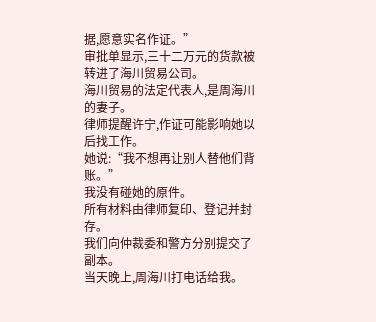据,愿意实名作证。”
审批单显示,三十二万元的货款被转进了海川贸易公司。
海川贸易的法定代表人,是周海川的妻子。
律师提醒许宁,作证可能影响她以后找工作。
她说:“我不想再让别人替他们背账。”
我没有碰她的原件。
所有材料由律师复印、登记并封存。
我们向仲裁委和警方分别提交了副本。
当天晚上,周海川打电话给我。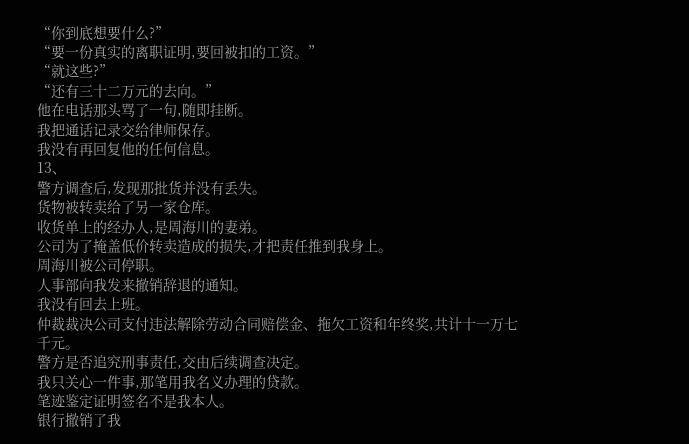“你到底想要什么?”
“要一份真实的离职证明,要回被扣的工资。”
“就这些?”
“还有三十二万元的去向。”
他在电话那头骂了一句,随即挂断。
我把通话记录交给律师保存。
我没有再回复他的任何信息。
13、
警方调查后,发现那批货并没有丢失。
货物被转卖给了另一家仓库。
收货单上的经办人,是周海川的妻弟。
公司为了掩盖低价转卖造成的损失,才把责任推到我身上。
周海川被公司停职。
人事部向我发来撤销辞退的通知。
我没有回去上班。
仲裁裁决公司支付违法解除劳动合同赔偿金、拖欠工资和年终奖,共计十一万七千元。
警方是否追究刑事责任,交由后续调查决定。
我只关心一件事,那笔用我名义办理的贷款。
笔迹鉴定证明签名不是我本人。
银行撤销了我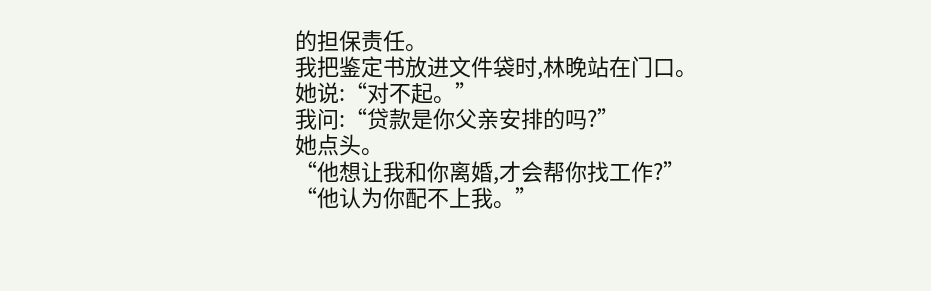的担保责任。
我把鉴定书放进文件袋时,林晚站在门口。
她说:“对不起。”
我问:“贷款是你父亲安排的吗?”
她点头。
“他想让我和你离婚,才会帮你找工作?”
“他认为你配不上我。”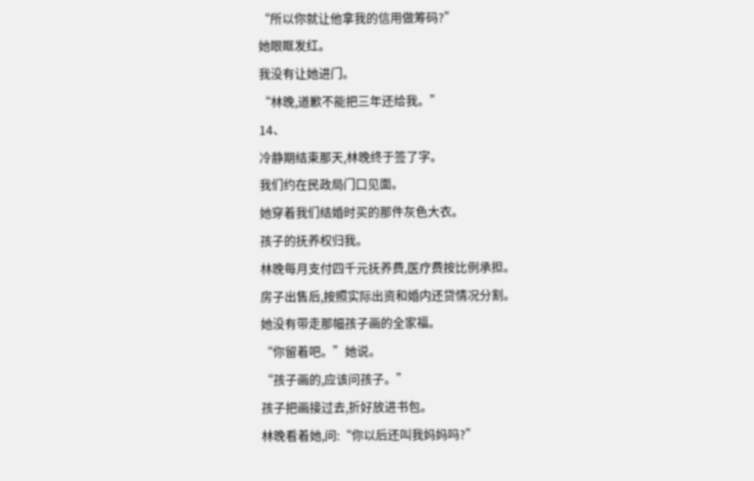“所以你就让他拿我的信用做筹码?”
她眼眶发红。
我没有让她进门。
“林晚,道歉不能把三年还给我。”
14、
冷静期结束那天,林晚终于签了字。
我们约在民政局门口见面。
她穿着我们结婚时买的那件灰色大衣。
孩子的抚养权归我。
林晚每月支付四千元抚养费,医疗费按比例承担。
房子出售后,按照实际出资和婚内还贷情况分割。
她没有带走那幅孩子画的全家福。
“你留着吧。”她说。
“孩子画的,应该问孩子。”
孩子把画接过去,折好放进书包。
林晚看着她,问:“你以后还叫我妈妈吗?”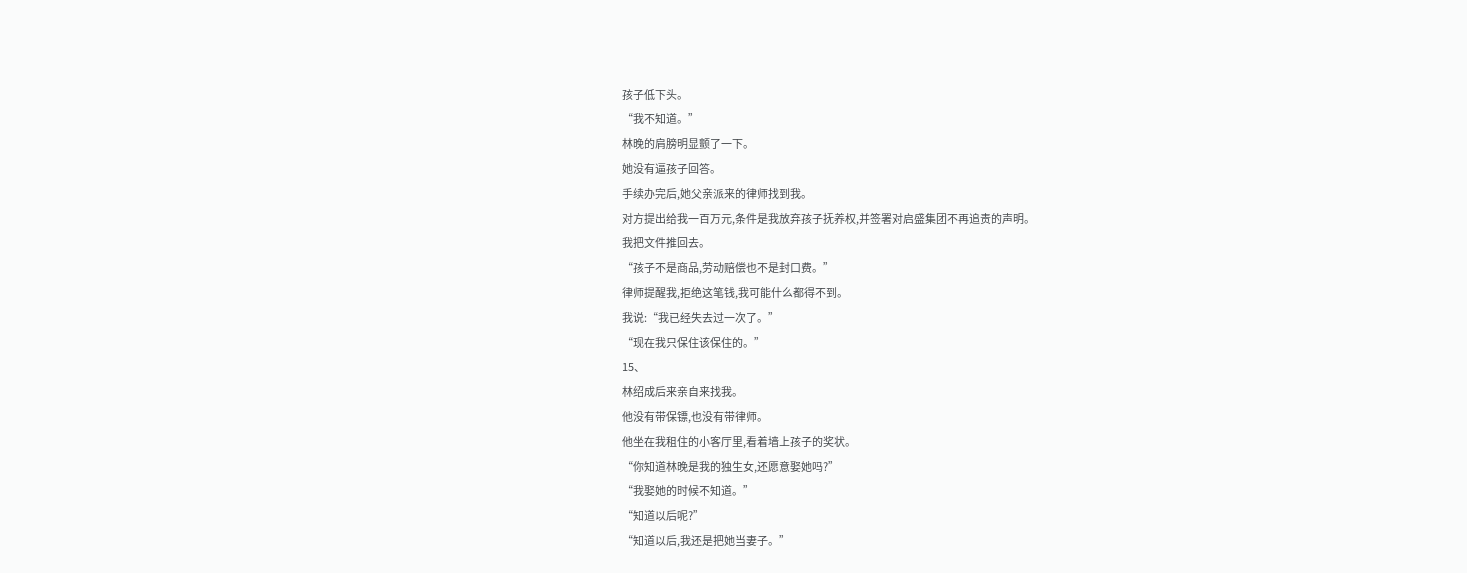孩子低下头。
“我不知道。”
林晚的肩膀明显颤了一下。
她没有逼孩子回答。
手续办完后,她父亲派来的律师找到我。
对方提出给我一百万元,条件是我放弃孩子抚养权,并签署对启盛集团不再追责的声明。
我把文件推回去。
“孩子不是商品,劳动赔偿也不是封口费。”
律师提醒我,拒绝这笔钱,我可能什么都得不到。
我说:“我已经失去过一次了。”
“现在我只保住该保住的。”
15、
林绍成后来亲自来找我。
他没有带保镖,也没有带律师。
他坐在我租住的小客厅里,看着墙上孩子的奖状。
“你知道林晚是我的独生女,还愿意娶她吗?”
“我娶她的时候不知道。”
“知道以后呢?”
“知道以后,我还是把她当妻子。”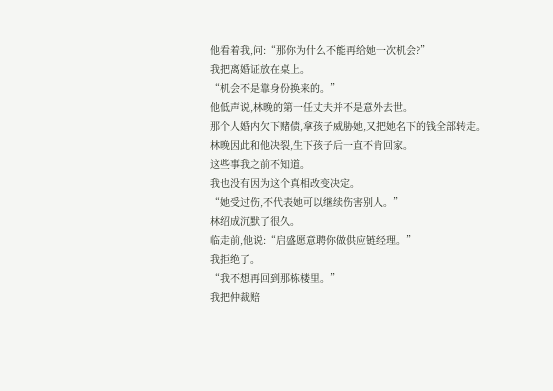他看着我,问:“那你为什么不能再给她一次机会?”
我把离婚证放在桌上。
“机会不是靠身份换来的。”
他低声说,林晚的第一任丈夫并不是意外去世。
那个人婚内欠下赌债,拿孩子威胁她,又把她名下的钱全部转走。
林晚因此和他决裂,生下孩子后一直不肯回家。
这些事我之前不知道。
我也没有因为这个真相改变决定。
“她受过伤,不代表她可以继续伤害别人。”
林绍成沉默了很久。
临走前,他说:“启盛愿意聘你做供应链经理。”
我拒绝了。
“我不想再回到那栋楼里。”
我把仲裁赔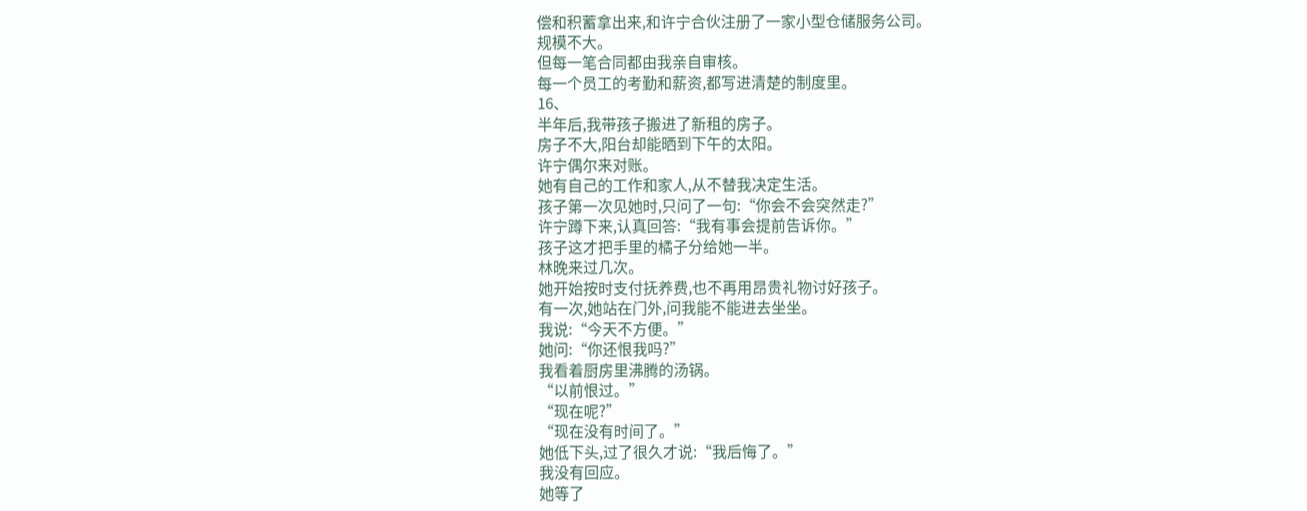偿和积蓄拿出来,和许宁合伙注册了一家小型仓储服务公司。
规模不大。
但每一笔合同都由我亲自审核。
每一个员工的考勤和薪资,都写进清楚的制度里。
16、
半年后,我带孩子搬进了新租的房子。
房子不大,阳台却能晒到下午的太阳。
许宁偶尔来对账。
她有自己的工作和家人,从不替我决定生活。
孩子第一次见她时,只问了一句:“你会不会突然走?”
许宁蹲下来,认真回答:“我有事会提前告诉你。”
孩子这才把手里的橘子分给她一半。
林晚来过几次。
她开始按时支付抚养费,也不再用昂贵礼物讨好孩子。
有一次,她站在门外,问我能不能进去坐坐。
我说:“今天不方便。”
她问:“你还恨我吗?”
我看着厨房里沸腾的汤锅。
“以前恨过。”
“现在呢?”
“现在没有时间了。”
她低下头,过了很久才说:“我后悔了。”
我没有回应。
她等了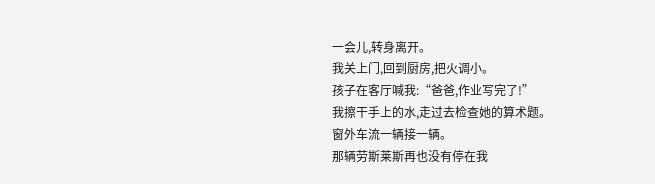一会儿,转身离开。
我关上门,回到厨房,把火调小。
孩子在客厅喊我:“爸爸,作业写完了!”
我擦干手上的水,走过去检查她的算术题。
窗外车流一辆接一辆。
那辆劳斯莱斯再也没有停在我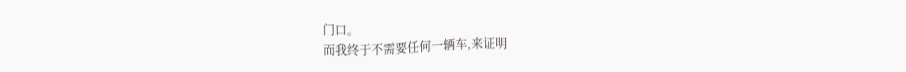门口。
而我终于不需要任何一辆车,来证明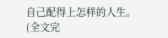自己配得上怎样的人生。
(全文完